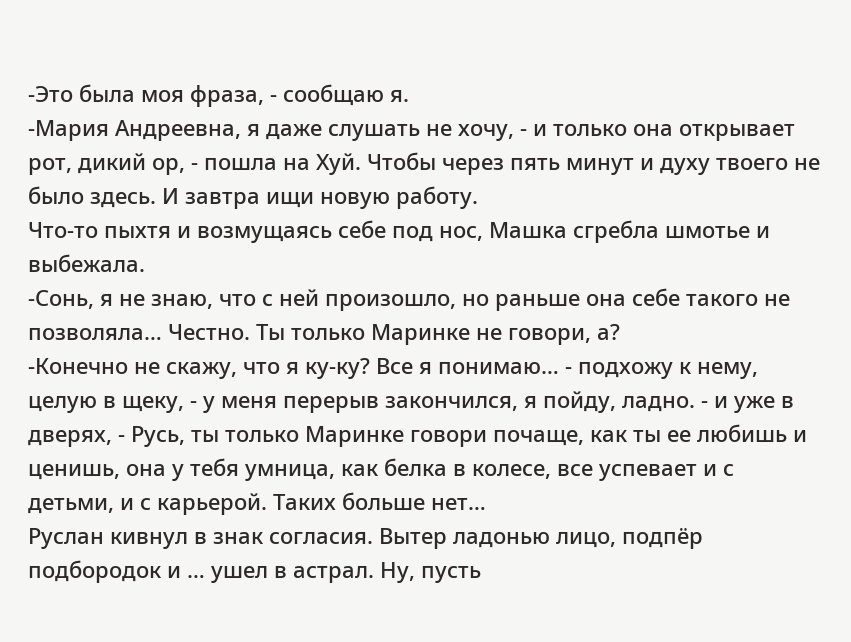-Это была моя фраза, - сообщаю я.
-Мария Андреевна, я даже слушать не хочу, - и только она открывает рот, дикий ор, - пошла на Хуй. Чтобы через пять минут и духу твоего не было здесь. И завтра ищи новую работу.
Что-то пыхтя и возмущаясь себе под нос, Машка сгребла шмотье и выбежала.
-Сонь, я не знаю, что с ней произошло, но раньше она себе такого не позволяла… Честно. Ты только Маринке не говори, а?
-Конечно не скажу, что я ку-ку? Все я понимаю… - подхожу к нему, целую в щеку, - у меня перерыв закончился, я пойду, ладно. - и уже в дверях, - Русь, ты только Маринке говори почаще, как ты ее любишь и ценишь, она у тебя умница, как белка в колесе, все успевает и с детьми, и с карьерой. Таких больше нет…
Руслан кивнул в знак согласия. Вытер ладонью лицо, подпёр подбородок и … ушел в астрал. Ну, пусть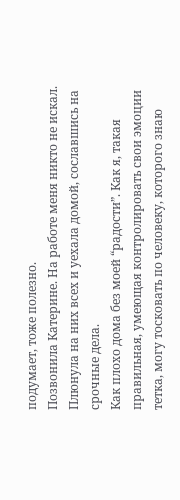подумает, тоже полезно.
Позвонила Катерине. На работе меня никто не искал. Плюнула на них всех и уехала домой, сославшись на срочные дела.
Как плохо дома без моей “радости”. Как я, такая правильная, умеющая контролировать свои эмоции тетка, могу тосковать по человеку, которого знаю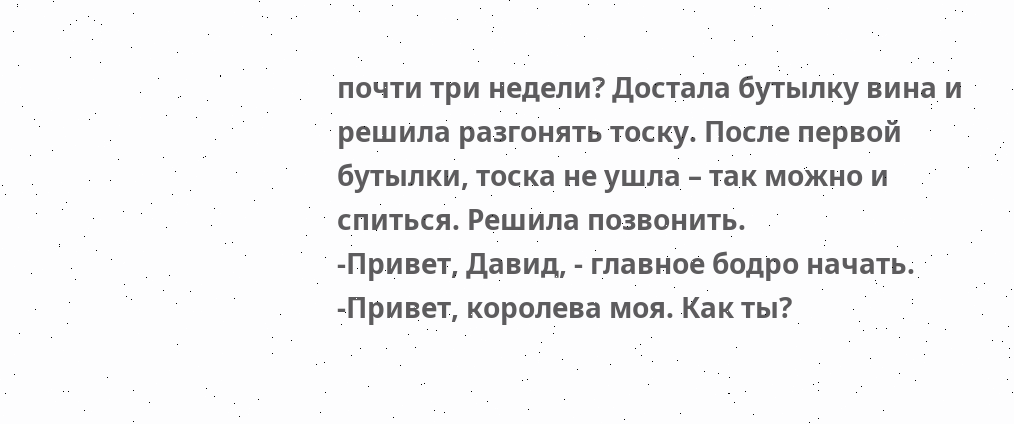почти три недели? Достала бутылку вина и решила разгонять тоску. После первой бутылки, тоска не ушла – так можно и спиться. Решила позвонить.
-Привет, Давид, - главное бодро начать.
-Привет, королева моя. Как ты?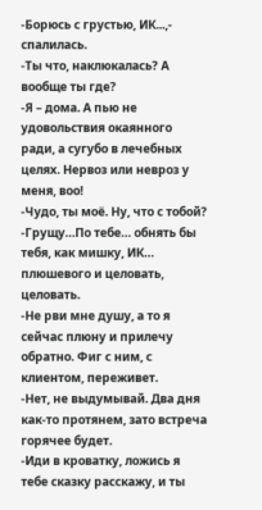-Борюсь с грустью, ИК...,- спалилась.
-Ты что, наклюкалась? А вообще ты где?
-Я – дома. А пью не удовольствия окаянного ради, а сугубо в лечебных целях. Нервоз или невроз у меня, воо!
-Чудо, ты моё. Ну, что с тобой?
-Грущу…По тебе… обнять бы тебя, как мишку, ИК… плюшевого и целовать, целовать.
-Не рви мне душу, а то я сейчас плюну и прилечу обратно. Фиг с ним, с клиентом, переживет.
-Нет, не выдумывай. Два дня как-то протянем, зато встреча горячее будет.
-Иди в кроватку, ложись я тебе сказку расскажу, и ты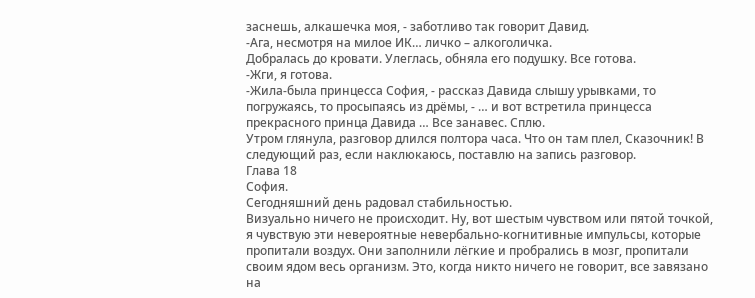заснешь, алкашечка моя, - заботливо так говорит Давид.
-Ага, несмотря на милое ИК… личко – алкоголичка.
Добралась до кровати. Улеглась, обняла его подушку. Все готова.
-Жги, я готова.
-Жила-была принцесса София, - рассказ Давида слышу урывками, то погружаясь, то просыпаясь из дрёмы, - … и вот встретила принцесса прекрасного принца Давида … Все занавес. Сплю.
Утром глянула, разговор длился полтора часа. Что он там плел, Сказочник! В следующий раз, если наклюкаюсь, поставлю на запись разговор.
Глава 18
София.
Сегодняшний день радовал стабильностью.
Визуально ничего не происходит. Ну, вот шестым чувством или пятой точкой, я чувствую эти невероятные невербально-когнитивные импульсы, которые пропитали воздух. Они заполнили лёгкие и пробрались в мозг, пропитали своим ядом весь организм. Это, когда никто ничего не говорит, все завязано на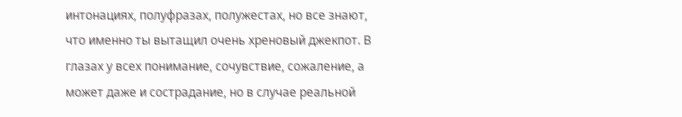интонациях, полуфразах, полужестах, но все знают, что именно ты вытащил очень хреновый джекпот. В глазах у всех понимание, сочувствие, сожаление, а может даже и сострадание, но в случае реальной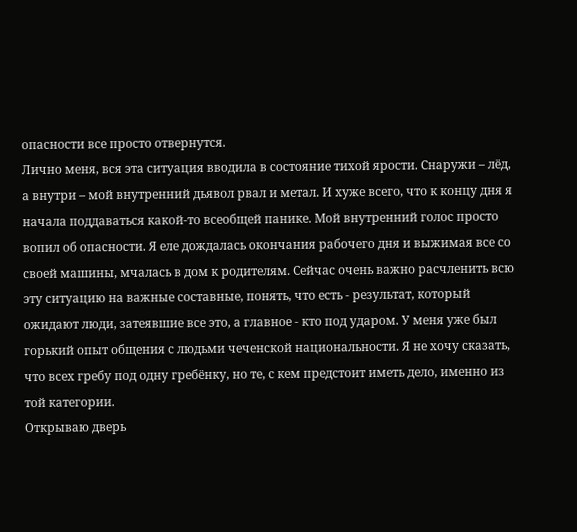опасности все просто отвернутся.
Лично меня, вся эта ситуация вводила в состояние тихой ярости. Снаружи – лёд, а внутри – мой внутренний дьявол рвал и метал. И хуже всего, что к концу дня я начала поддаваться какой-то всеобщей панике. Мой внутренний голос просто вопил об опасности. Я еле дождалась окончания рабочего дня и выжимая все со своей машины, мчалась в дом к родителям. Сейчас очень важно расчленить всю эту ситуацию на важные составные, понять, что есть - результат, который ожидают люди, затеявшие все это, а главное - кто под ударом. У меня уже был горький опыт общения с людьми чеченской национальности. Я не хочу сказать, что всех гребу под одну гребёнку, но те, с кем предстоит иметь дело, именно из той категории.
Открываю дверь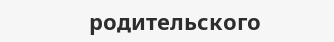родительского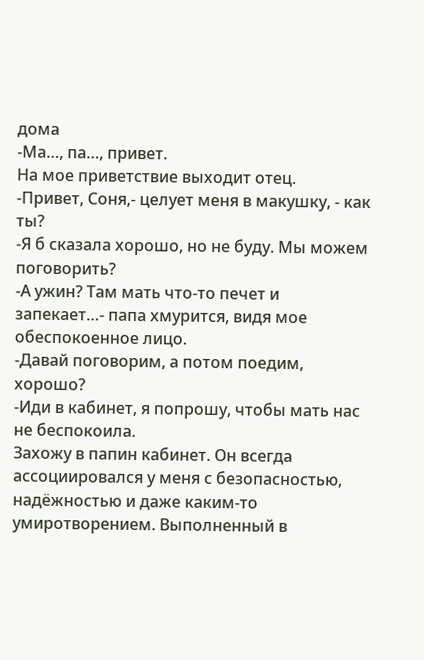дома
-Ма…, па…, привет.
На мое приветствие выходит отец.
-Привет, Соня,- целует меня в макушку, - как ты?
-Я б сказала хорошо, но не буду. Мы можем поговорить?
-А ужин? Там мать что-то печет и запекает…- папа хмурится, видя мое обеспокоенное лицо.
-Давай поговорим, а потом поедим, хорошо?
-Иди в кабинет, я попрошу, чтобы мать нас не беспокоила.
Захожу в папин кабинет. Он всегда ассоциировался у меня с безопасностью, надёжностью и даже каким-то умиротворением. Выполненный в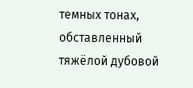темных тонах, обставленный тяжёлой дубовой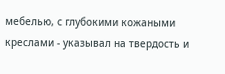мебелью, с глубокими кожаными креслами - указывал на твердость и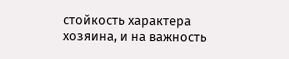стойкость характера хозяина, и на важность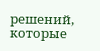решений, которые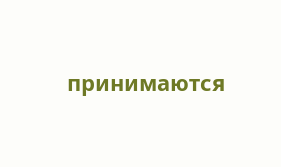принимаются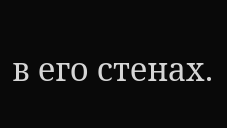в его стенах.